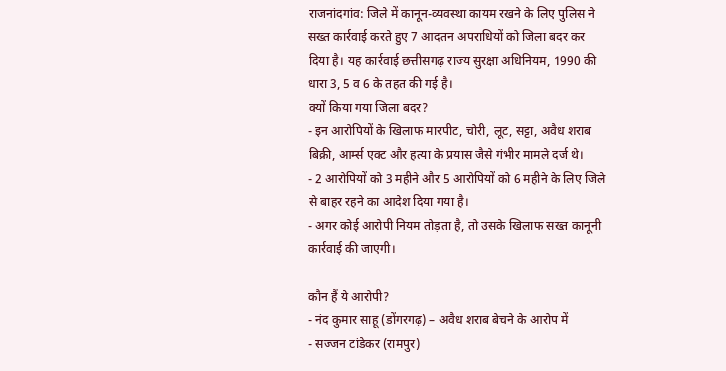राजनांदगांव: जिले में कानून-व्यवस्था कायम रखने के लिए पुलिस ने सख्त कार्रवाई करते हुए 7 आदतन अपराधियों को जिला बदर कर दिया है। यह कार्रवाई छत्तीसगढ़ राज्य सुरक्षा अधिनियम, 1990 की धारा 3, 5 व 6 के तहत की गई है।
क्यों किया गया जिला बदर?
- इन आरोपियों के खिलाफ मारपीट, चोरी, लूट, सट्टा, अवैध शराब बिक्री, आर्म्स एक्ट और हत्या के प्रयास जैसे गंभीर मामले दर्ज थे।
- 2 आरोपियों को 3 महीने और 5 आरोपियों को 6 महीने के लिए जिले से बाहर रहने का आदेश दिया गया है।
- अगर कोई आरोपी नियम तोड़ता है, तो उसके खिलाफ सख्त कानूनी कार्रवाई की जाएगी।

कौन हैं ये आरोपी?
- नंद कुमार साहू (डोंगरगढ़) – अवैध शराब बेचने के आरोप में
- सज्जन टांडेकर (रामपुर)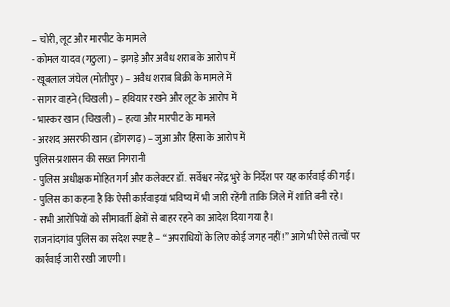– चोरी, लूट और मारपीट के मामले
- कोमल यादव (गठुला) – झगड़े और अवैध शराब के आरोप में
- खूबलाल जंघेल (मोतीपुर) – अवैध शराब बिक्री के मामले में
- सागर वाहने (चिखली) – हथियार रखने और लूट के आरोप में
- भास्कर खान (चिखली) – हत्या और मारपीट के मामले
- अरशद असरफी खान (डोंगरगढ़) – जुआ और हिंसा के आरोप में
पुलिस-प्रशासन की सख्त निगरानी
- पुलिस अधीक्षक मोहित गर्ग और कलेक्टर डॉ. सर्वेश्वर नरेंद्र भुरे के निर्देश पर यह कार्रवाई की गई।
- पुलिस का कहना है कि ऐसी कार्रवाइयां भविष्य में भी जारी रहेंगी ताकि जिले में शांति बनी रहे।
- सभी आरोपियों को सीमावर्ती क्षेत्रों से बाहर रहने का आदेश दिया गया है।
राजनांदगांव पुलिस का संदेश स्पष्ट है – “अपराधियों के लिए कोई जगह नहीं!” आगे भी ऐसे तत्वों पर कार्रवाई जारी रखी जाएगी।